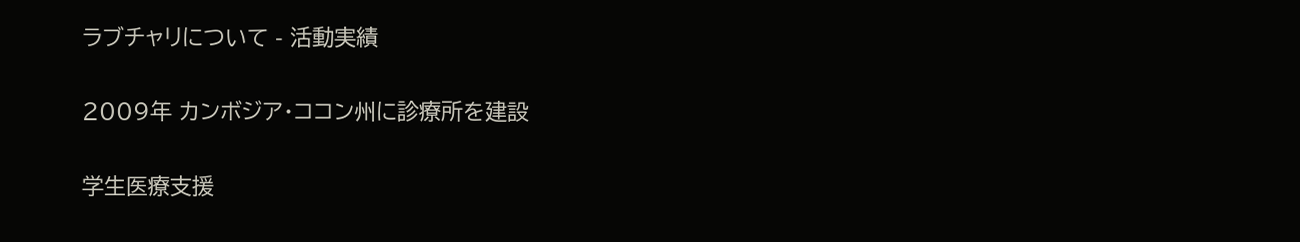ラブチャリについて - 活動実績

2009年 カンボジア・ココン州に診療所を建設

学生医療支援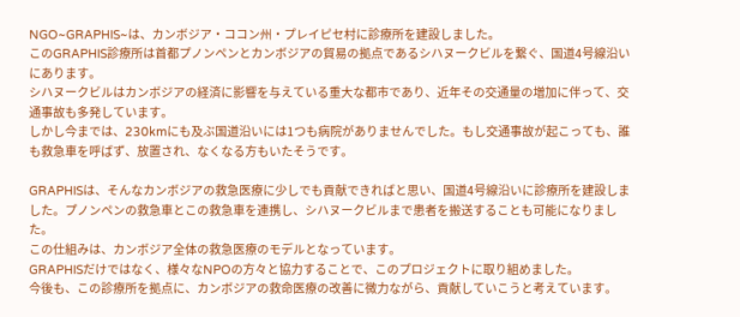NGO~GRAPHIS~は、カンボジア・ココン州・プレイピセ村に診療所を建設しました。
このGRAPHIS診療所は首都プノンペンとカンボジアの貿易の拠点であるシハヌークビルを繋ぐ、国道4号線沿いにあります。
シハヌークビルはカンボジアの経済に影響を与えている重大な都市であり、近年その交通量の増加に伴って、交通事故も多発しています。
しかし今までは、230kmにも及ぶ国道沿いには1つも病院がありませんでした。もし交通事故が起こっても、誰も救急車を呼ばず、放置され、なくなる方もいたそうです。

GRAPHISは、そんなカンボジアの救急医療に少しでも貢献できればと思い、国道4号線沿いに診療所を建設しました。プノンペンの救急車とこの救急車を連携し、シハヌークビルまで患者を搬送することも可能になりました。
この仕組みは、カンボジア全体の救急医療のモデルとなっています。
GRAPHISだけではなく、様々なNPOの方々と協力することで、このプロジェクトに取り組めました。
今後も、この診療所を拠点に、カンボジアの救命医療の改善に微力ながら、貢献していこうと考えています。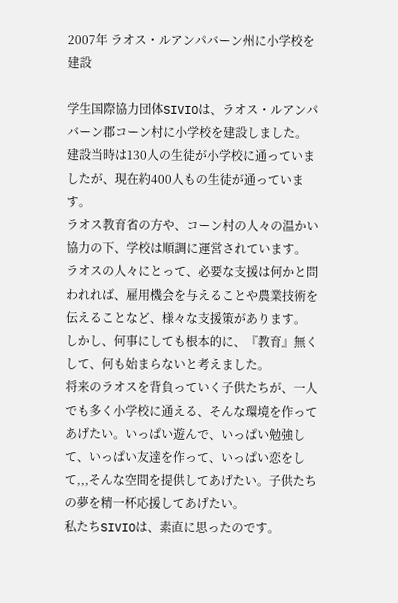2007年 ラオス・ルアンパバーン州に小学校を建設

学生国際協力団体SIVIOは、ラオス・ルアンパバーン郡コーン村に小学校を建設しました。
建設当時は130人の生徒が小学校に通っていましたが、現在約400人もの生徒が通っています。
ラオス教育省の方や、コーン村の人々の温かい協力の下、学校は順調に運営されています。
ラオスの人々にとって、必要な支援は何かと問われれば、雇用機会を与えることや農業技術を伝えることなど、様々な支援策があります。
しかし、何事にしても根本的に、『教育』無くして、何も始まらないと考えました。
将来のラオスを背負っていく子供たちが、一人でも多く小学校に通える、そんな環境を作ってあげたい。いっぱい遊んで、いっぱい勉強して、いっぱい友達を作って、いっぱい恋をして,,,そんな空間を提供してあげたい。子供たちの夢を精一杯応援してあげたい。
私たちSIVIOは、素直に思ったのです。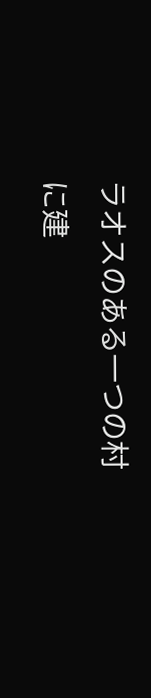ラオスのある一つの村に建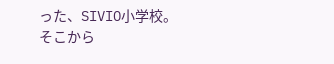った、SIVIO小学校。
そこから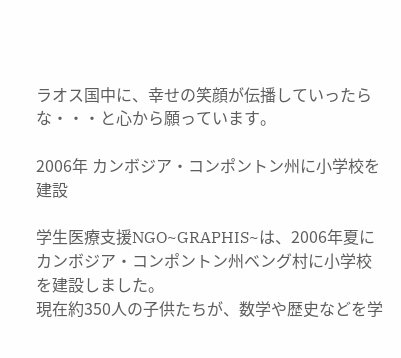ラオス国中に、幸せの笑顔が伝播していったらな・・・と心から願っています。

2006年 カンボジア・コンポントン州に小学校を建設

学生医療支援NGO~GRAPHIS~は、2006年夏にカンボジア・コンポントン州ベング村に小学校を建設しました。
現在約350人の子供たちが、数学や歴史などを学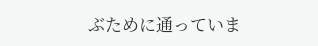ぶために通っていま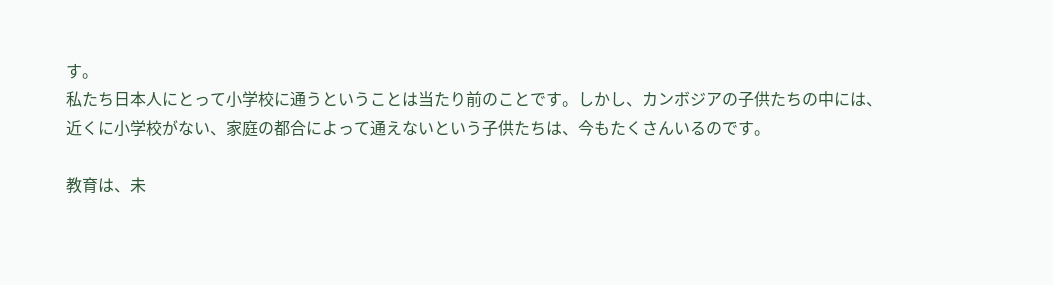す。
私たち日本人にとって小学校に通うということは当たり前のことです。しかし、カンボジアの子供たちの中には、近くに小学校がない、家庭の都合によって通えないという子供たちは、今もたくさんいるのです。

教育は、未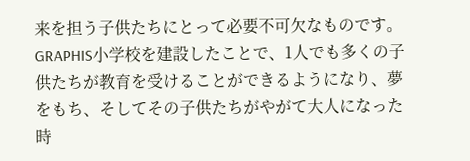来を担う子供たちにとって必要不可欠なものです。
GRAPHIS小学校を建設したことで、1人でも多くの子供たちが教育を受けることができるようになり、夢をもち、そしてその子供たちがやがて大人になった時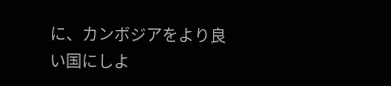に、カンボジアをより良い国にしよ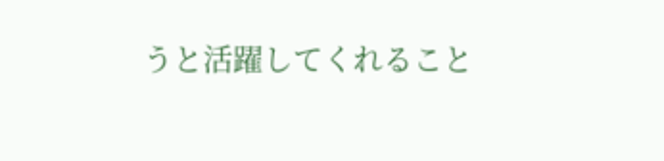うと活躍してくれること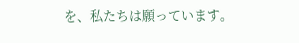を、私たちは願っています。